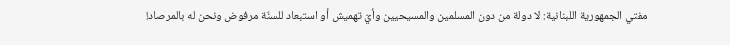مفتي الجمهورية اللبنانية: لا دولة من دون المسلمين والمسيحيين وأيّ تهميش أو استبعاد للسنّة مرفوض ونحن له بالمرصاد!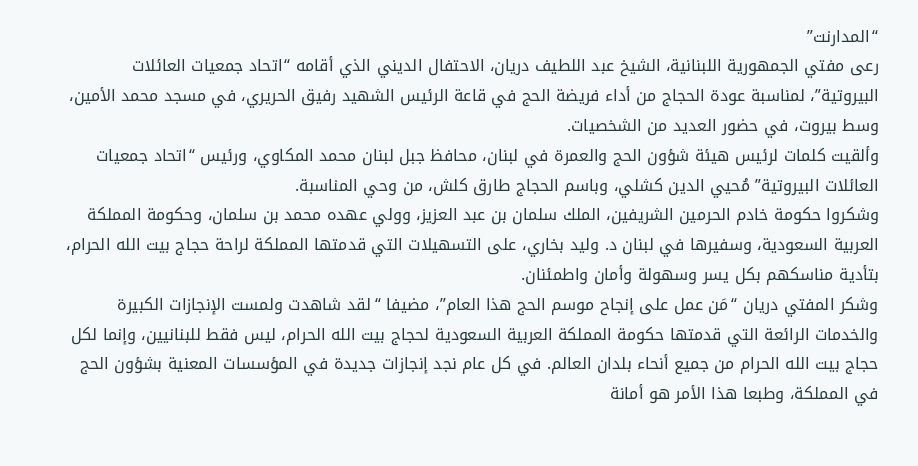“المدارنت”
رعى مفتي الجمهورية اللبنانية، الشيخ عبد اللطيف دريان، الاحتفال الديني الذي أقامه “اتحاد جمعيات العائلات البيروتية”، لمناسبة عودة الحجاج من أداء فريضة الحج في قاعة الرئيس الشهيد رفيق الحريري، في مسجد محمد الأمين، وسط بيروت، في حضور العديد من الشخصيات.
وألقيت كلمات لرئيس هيئة شؤون الحج والعمرة في لبنان، محافظ جبل لبنان محمد المكاوي، ورئيس “اتحاد جمعيات العائلات البيروتية” مُحيي الدين كشلي، وباسم الحجاج طارق كلش، من وحي المناسبة.
وشكروا حكومة خادم الحرمين الشريفين، الملك سلمان بن عبد العزيز، وولي عهده محمد بن سلمان، وحكومة المملكة العربية السعودية، وسفيرها في لبنان د. وليد بخاري، على التسهيلات التي قدمتها المملكة لراحة حجاج بيت الله الحرام، بتأدية مناسكهم بكل يسر وسهولة وأمان واطمئنان.
وشكر المفتي دريان “مَن عمل على إنجاح موسم الحج هذا العام”، مضيفا “لقد شاهدت ولمست الإنجازات الكبيرة والخدمات الرائعة التي قدمتها حكومة المملكة العربية السعودية لحجاج بيت الله الحرام، ليس فقط للبنانيين، وإنما لكل حجاج بيت الله الحرام من جميع أنحاء بلدان العالم. في كل عام نجد إنجازات جديدة في المؤسسات المعنية بشؤون الحج في المملكة، وطبعا هذا الأمر هو أمانة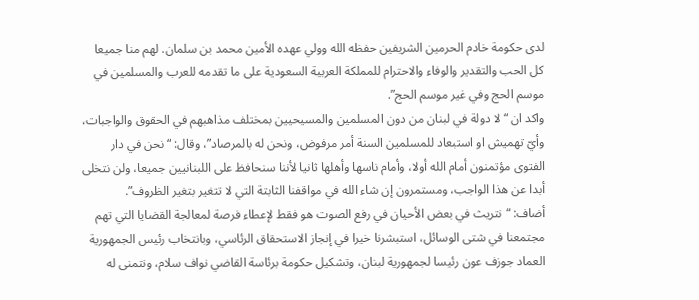لدى حكومة خادم الحرمين الشريفين حفظه الله وولي عهده الأمين محمد بن سلمان. لهم منا جميعا كل الحب والتقدير والوفاء والاحترام للمملكة العربية السعودية على ما تقدمه للعرب والمسلمين في موسم الحج وفي غير موسم الحج”.
واكد ان “لا دولة في لبنان من دون المسلمين والمسيحيين بمختلف مذاهبهم في الحقوق والواجبات، وأيّ تهميش او استبعاد للمسلمين السنة أمر مرفوض، ونحن له بالمرصاد”، وقال: “نحن في دار الفتوى مؤتمنون أمام الله أولا، وأمام ناسها وأهلها ثانيا لأننا سنحافظ على اللبنانيين جميعا، ولن نتخلى أبدا عن هذا الواجب، ومستمرون إن شاء الله في مواقفنا الثابتة التي لا تتغير بتغير الظروف”.
أضاف: “نتريث في بعض الأحيان في رفع الصوت هو فقط لإعطاء فرصة لمعالجة القضايا التي تهم مجتمعنا في شتى الوسائل، استبشرنا خيرا في إنجاز الاستحقاق الرئاسي، وبانتخاب رئيس الجمهورية العماد جوزف عون رئيسا لجمهورية لبنان، وتشكيل حكومة برئاسة القاضي نواف سلام، ونتمنى له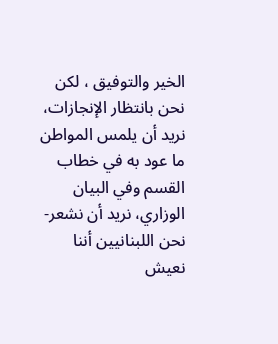الخير والتوفيق ، لكن نحن بانتظار الإنجازات، نريد أن يلمس المواطن ما عود به في خطاب القسم وفي البيان الوزاري، نريد أن نشعر- نحن اللبنانيين أننا نعيش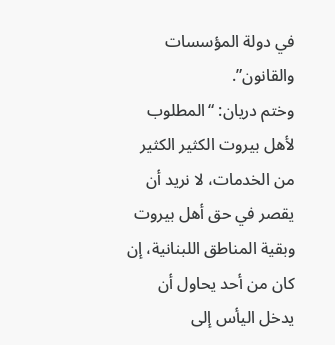في دولة المؤسسات والقانون”.
وختم دريان: “المطلوب لأهل بيروت الكثير الكثير من الخدمات، لا نريد أن يقصر في حق أهل بيروت وبقية المناطق اللبنانية، إن كان من أحد يحاول أن يدخل اليأس إلى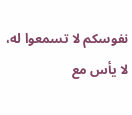نفوسكم لا تسمعوا له، لا يأس مع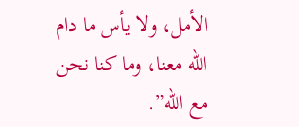الأمل، ولا يأس ما دام الله معنا، وما كنا نحن مع الله”.